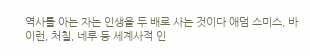역사를 아는 자는 인생을 두 배로 사는 것이다 애덤 스미스, 바이런, 처칠, 네루 등 세계사적 인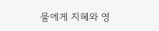물에게 지혜와 영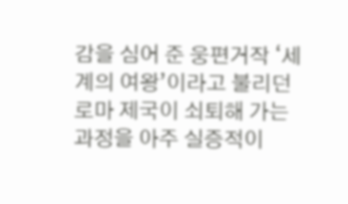감을 심어 준 웅편거작 ‘세계의 여왕’이라고 불리던 로마 제국이 쇠퇴해 가는 과정을 아주 실증적이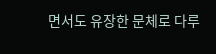면서도 유장한 문체로 다루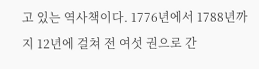고 있는 역사책이다. 1776년에서 1788년까지 12년에 걸쳐 전 여섯 권으로 간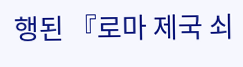행된 『로마 제국 쇠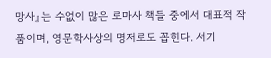망사』는 수없이 많은 로마사 책들 중에서 대표적 작품이며, 영문학사상의 명저로도 꼽힌다. 서기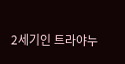2세기인 트라야누